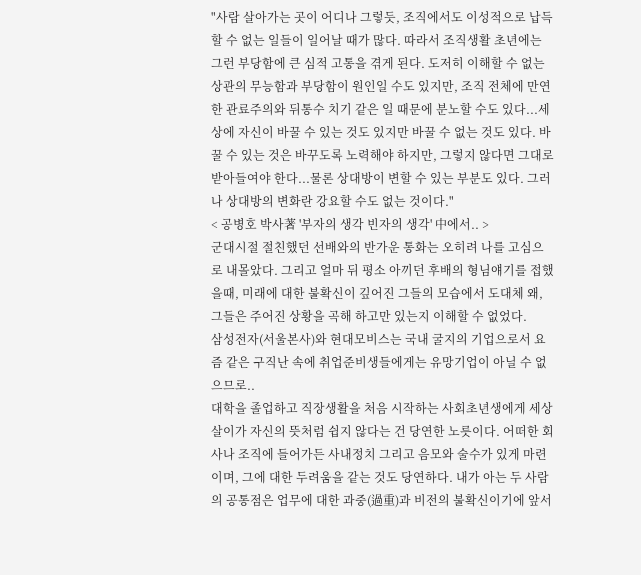"사람 살아가는 곳이 어디나 그렇듯, 조직에서도 이성적으로 납득할 수 없는 일들이 일어날 때가 많다. 따라서 조직생활 초년에는 그런 부당함에 큰 심적 고통을 겪게 된다. 도저히 이해할 수 없는 상관의 무능함과 부당함이 원인일 수도 있지만, 조직 전체에 만연한 관료주의와 뒤통수 치기 같은 일 때문에 분노할 수도 있다...세상에 자신이 바꿀 수 있는 것도 있지만 바꿀 수 없는 것도 있다. 바꿀 수 있는 것은 바꾸도록 노력해야 하지만, 그렇지 않다면 그대로 받아들여야 한다...물론 상대방이 변할 수 있는 부분도 있다. 그러나 상대방의 변화란 강요할 수도 없는 것이다."
< 공병호 박사著 '부자의 생각 빈자의 생각' 中에서.. >
군대시절 절친했던 선배와의 반가운 통화는 오히려 나를 고심으로 내몰았다. 그리고 얼마 뒤 평소 아끼던 후배의 형님얘기를 접했을때, 미래에 대한 불확신이 깊어진 그들의 모습에서 도대체 왜, 그들은 주어진 상황을 곡해 하고만 있는지 이해할 수 없었다.
삼성전자(서울본사)와 현대모비스는 국내 굴지의 기업으로서 요즘 같은 구직난 속에 취업준비생들에게는 유망기업이 아닐 수 없으므로..
대학을 졸업하고 직장생활을 처음 시작하는 사회초년생에게 세상살이가 자신의 뜻처럼 쉽지 않다는 건 당연한 노릇이다. 어떠한 회사나 조직에 들어가든 사내정치 그리고 음모와 술수가 있게 마련이며, 그에 대한 두려움을 같는 것도 당연하다. 내가 아는 두 사람의 공통점은 업무에 대한 과중(過重)과 비전의 불확신이기에 앞서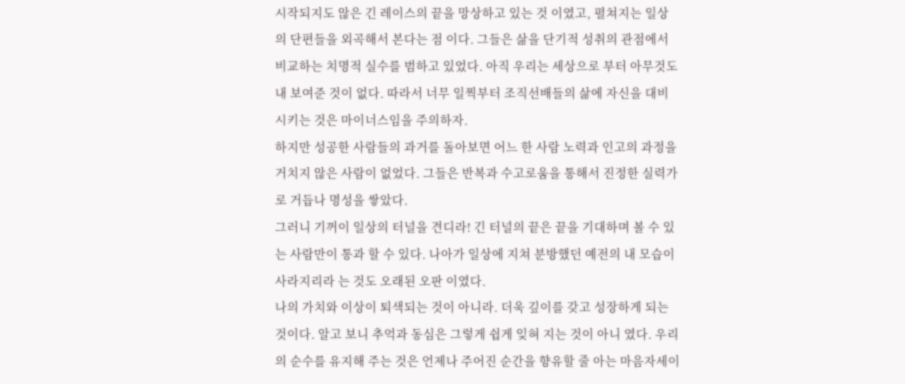시작되지도 않은 긴 레이스의 끝을 망상하고 있는 것 이였고, 펼쳐지는 일상의 단편들을 외곡해서 본다는 점 이다. 그들은 삶을 단기적 성취의 관점에서 비교하는 치명적 실수를 범하고 있었다. 아직 우리는 세상으로 부터 아무것도 내 보여준 것이 없다. 따라서 너무 일찍부터 조직선배들의 삶에 자신을 대비 시키는 것은 마이너스임을 주의하자.
하지만 성공한 사람들의 과거를 돌아보면 어느 한 사람 노력과 인고의 과정을 거치지 않은 사람이 없었다. 그들은 반복과 수고로움을 통해서 진정한 실력가로 거듭나 명성을 쌓았다.
그러니 기꺼이 일상의 터널을 견디라! 긴 터널의 끝은 끝을 기대하며 볼 수 있는 사람만이 통과 할 수 있다. 나아가 일상에 지쳐 분방했던 예전의 내 모습이 사라지리라 는 것도 오래된 오판 이였다.
나의 가치와 이상이 퇴색되는 것이 아니라. 더욱 깊이를 갖고 성장하게 되는 것이다. 알고 보니 추억과 동심은 그렇게 쉽게 잊혀 지는 것이 아니 였다. 우리의 순수를 유지해 주는 것은 언제나 주어진 순간을 향유할 줄 아는 마음자세이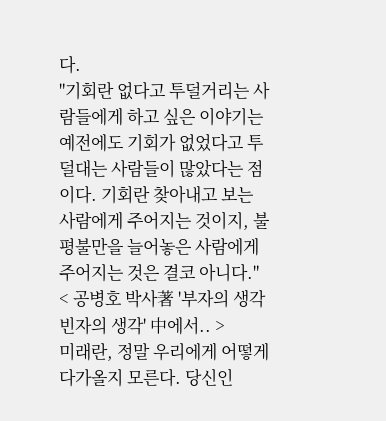다.
"기회란 없다고 투덜거리는 사람들에게 하고 싶은 이야기는 예전에도 기회가 없었다고 투덜대는 사람들이 많았다는 점이다. 기회란 찾아내고 보는 사람에게 주어지는 것이지, 불평불만을 늘어놓은 사람에게 주어지는 것은 결코 아니다."
< 공병호 박사著 '부자의 생각 빈자의 생각' 中에서.. >
미래란, 정말 우리에게 어떻게 다가올지 모른다. 당신인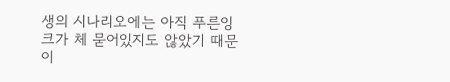생의 시나리오에는 아직 푸른잉크가 체 묻어있지도 않았기 때문이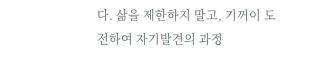다. 삶을 제한하지 말고, 기꺼이 도전하여 자기발견의 과정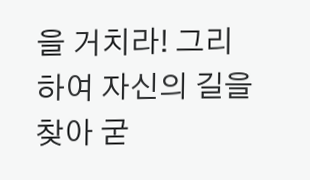을 거치라! 그리하여 자신의 길을 찾아 굳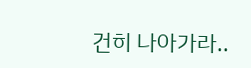건히 나아가라..